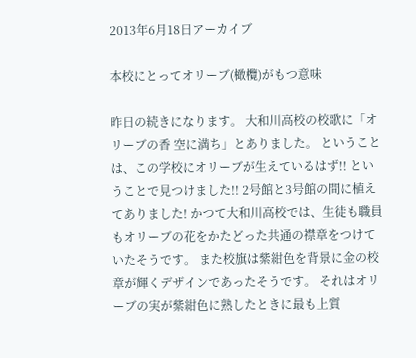2013年6月18日アーカイブ

本校にとってオリーブ(橄欖)がもつ意味

昨日の続きになります。 大和川高校の校歌に「オリーブの香 空に満ち」とありました。 ということは、この学校にオリーブが生えているはず!! ということで見つけました!! 2号館と3号館の間に植えてありました! かつて大和川高校では、生徒も職員もオリーブの花をかたどった共通の襟章をつけていたそうです。 また校旗は紫紺色を背景に金の校章が輝くデザインであったそうです。 それはオリーブの実が紫紺色に熟したときに最も上質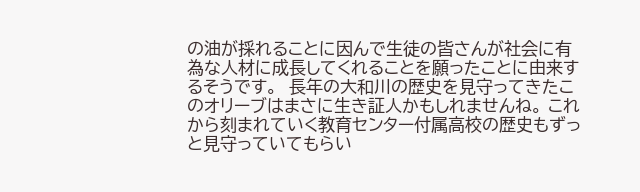の油が採れることに因んで生徒の皆さんが社会に有為な人材に成長してくれることを願ったことに由来するそうです。  長年の大和川の歴史を見守ってきたこのオリーブはまさに生き証人かもしれませんね。 これから刻まれていく教育センター付属高校の歴史もずっと見守っていてもらい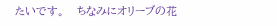たいです。   ちなみにオリーブの花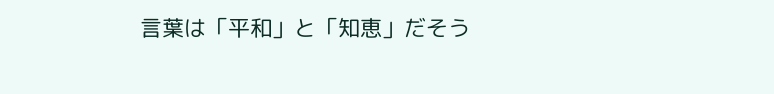言葉は「平和」と「知恵」だそう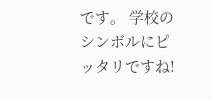です。 学校のシンボルにピッタリですね!